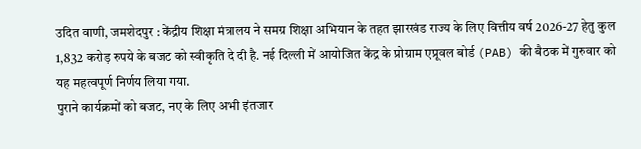उदित वाणी, जमशेदपुर : केंद्रीय शिक्षा मंत्रालय ने समग्र शिक्षा अभियान के तहत झारखंड राज्य के लिए वित्तीय वर्ष 2026-27 हेतु कुल 1,832 करोड़ रुपये के बजट को स्वीकृति दे दी है. नई दिल्ली में आयोजित केंद्र के प्रोग्राम एप्रूवल बोर्ड (PAB) की बैठक में गुरुवार को यह महत्वपूर्ण निर्णय लिया गया.
पुराने कार्यक्रमों को बजट, नए के लिए अभी इंतजार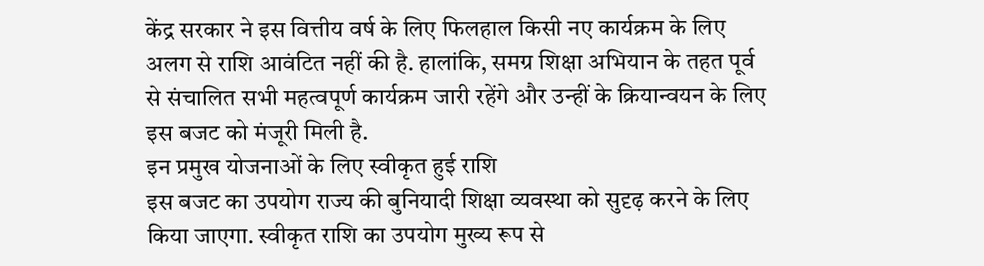केंद्र सरकार ने इस वित्तीय वर्ष के लिए फिलहाल किसी नए कार्यक्रम के लिए अलग से राशि आवंटित नहीं की है. हालांकि, समग्र शिक्षा अभियान के तहत पूर्व से संचालित सभी महत्वपूर्ण कार्यक्रम जारी रहेंगे और उन्हीं के क्रियान्वयन के लिए इस बजट को मंजूरी मिली है.
इन प्रमुख योजनाओं के लिए स्वीकृत हुई राशि
इस बजट का उपयोग राज्य की बुनियादी शिक्षा व्यवस्था को सुदृढ़ करने के लिए किया जाएगा. स्वीकृत राशि का उपयोग मुख्य रूप से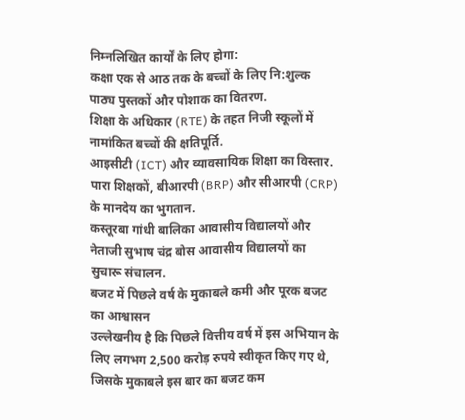निम्नलिखित कार्यों के लिए होगा:
कक्षा एक से आठ तक के बच्चों के लिए नि:शुल्क पाठ्य पुस्तकों और पोशाक का वितरण.
शिक्षा के अधिकार (RTE) के तहत निजी स्कूलों में नामांकित बच्चों की क्षतिपूर्ति.
आइसीटी (ICT) और व्यावसायिक शिक्षा का विस्तार.
पारा शिक्षकों, बीआरपी (BRP) और सीआरपी (CRP) के मानदेय का भुगतान.
कस्तूरबा गांधी बालिका आवासीय विद्यालयों और नेताजी सुभाष चंद्र बोस आवासीय विद्यालयों का सुचारू संचालन.
बजट में पिछले वर्ष के मुकाबले कमी और पूरक बजट का आश्वासन
उल्लेखनीय है कि पिछले वित्तीय वर्ष में इस अभियान के लिए लगभग 2,500 करोड़ रुपये स्वीकृत किए गए थे, जिसके मुकाबले इस बार का बजट कम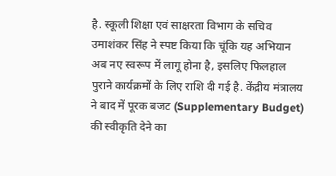है. स्कूली शिक्षा एवं साक्षरता विभाग के सचिव उमाशंकर सिंह ने स्पष्ट किया कि चूंकि यह अभियान अब नए स्वरूप में लागू होना है, इसलिए फिलहाल पुराने कार्यक्रमों के लिए राशि दी गई है. केंद्रीय मंत्रालय ने बाद में पूरक बजट (Supplementary Budget) की स्वीकृति देने का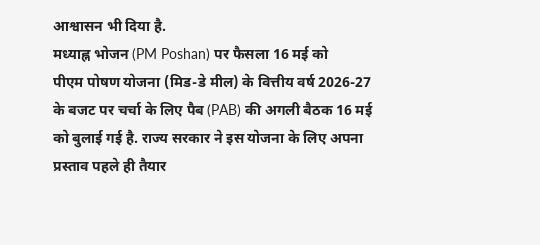आश्वासन भी दिया है.
मध्याह्न भोजन (PM Poshan) पर फैसला 16 मई को
पीएम पोषण योजना (मिड-डे मील) के वित्तीय वर्ष 2026-27 के बजट पर चर्चा के लिए पैब (PAB) की अगली बैठक 16 मई को बुलाई गई है. राज्य सरकार ने इस योजना के लिए अपना प्रस्ताव पहले ही तैयार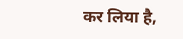कर लिया है,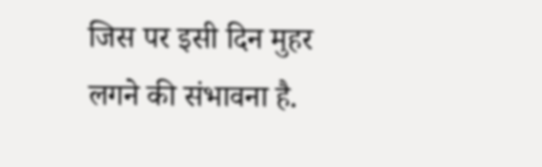जिस पर इसी दिन मुहर लगने की संभावना है.